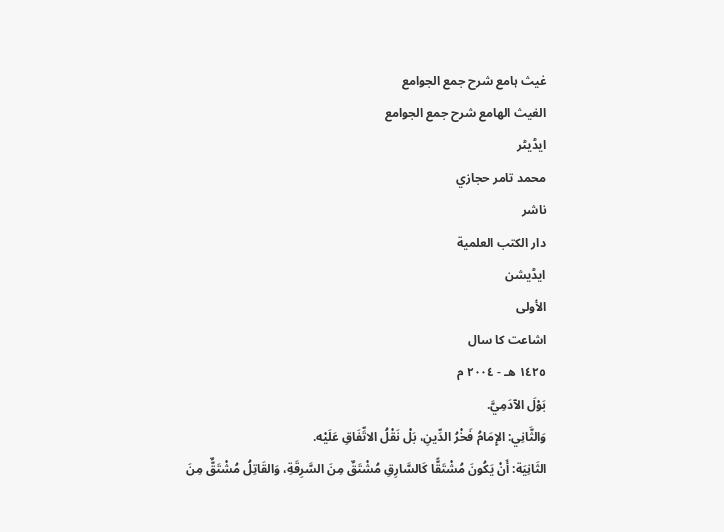غیث ہامع شرح جمع الجوامع
الغيث الهامع شرح جمع الجوامع
ایڈیٹر
محمد تامر حجازي
ناشر
دار الكتب العلمية
ایڈیشن
الأولى
اشاعت کا سال
١٤٢٥ هـ - ٢٠٠٤ م
بَوْلَ الآدَمِيَّ.
وَالثَّانِي: الإِمَامُ فَخْرُ الدِّينِ، بَلْ نَقْلُ الاتِّفَاقِ عَلَيْه.
الثَانِيَة: أَنْ يَكُونَ مُشْتَقًّا كَالسَّارِقِ مُشْتَقٌ مِنَ السَّرِقَةِ، وَالقَاتِلُ مُشْتَقٌّ مِنَ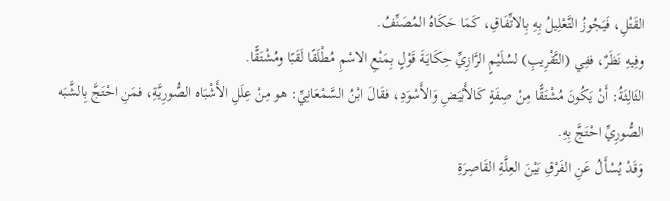القَتْلِ، فَيَجُوزُ التَّعْلِيلُ بِهِ بِالاتِّفَاقِ، كَمَا حَكَاهُ المُصَنِّفُ.
وفِيهِ نَظَرٌ، ففِي (التَّقْرِيبِ) لسُلَيْمٍ الرَّازِيِّ حِكَايَةَ قَوْلٍ بِمَنْعِ الاسْمِ مُطْلَقًا لَقَبًا ومُشْتَقًّا.
الثَالِثَةُ: أَنْ يَكُونَ مُشْتَقًّا مِنْ صِفَةٍ كَالأَبْيَضِ وَالأَسْوَدِ، فقَالَ ابْنُ السَّمْعَانِيِّ: هو مِنْ عِلَلِ الأَشْبَاه الصُّورِيَّةِ، فمَنِ احْتَجَّ بِالشَّبَه الصُّورِيِّ احْتَجَّ بِهِ.
وَقَدْ يُسْأَلُ عَنِ الفَرْقِ بَيْنَ العِلَّةِ القَاصِرَةِ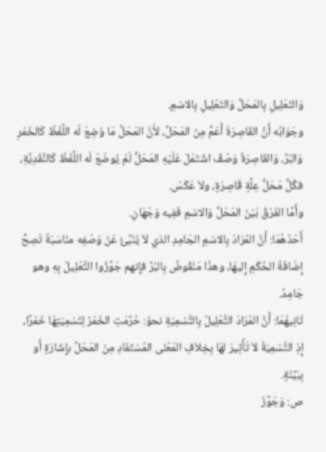وَالتَعْلِيلِ بِالمَحَلِّ وَالتَعْلِيلِ بِالاسْمِ.
وجَوَابُه أَنَّ القَاصِرَةَ أَعَمُّ مِنَ المَحَلِّ، لأَنَّ المَحَلَّ مَا وُضِعَ لَه اللَّفْظُ كَالخَمْرِ وَالبُرِّ، وَالقَاصِرَةُ وَصْفٌ اشْتَمَلَ عَلَيْهِ المَحَلُّ لَمْ يُوضَعْ لَه اللَّفْظُ كَالنَّقْدِيَّةِ، فكُلٌّ مَحَلُّ عِلَّةٍ قَاصِرَةٍ، ولاَ عَكْسَ.
وأَمَّا الفَرْقُ بَيْنَ المَحَلِّ وَالاسْمِ فَفِيه وَجْهَانِ.
أَحَدُهُمَا: أَنَّ المُرَادَ بِالاسْمِ الجَامِدِ الذي لاَ يُنَبِّئُ عَنْ وَصْفِه منَاسَبَةٌ تَصِحُّ إِضَافَةُ الحُكْمِ إِليهَا، وهذَا مَنْقُوضٌ بِالبُرِّ فإِنهم جَوَّزُوا التَّعْلِيلَ بِهِ وهو جَامِدٌ.
ثَانِيهُمَا: أَنَّ المُرَادَ التَّعْلِيلُ بِالتَّسْمِيَةِ نحوُ: حُرِّمَتِ الخَمْرُ لِتَسْمِيَتِهَا خَمْرًا، إِذِ التَّسْمِيَةُ لاَ تَأْثِيرَ لهَا بِخِلاَفِ المَعْنَى المُسْتَفَادِ مِنَ المَحَلِّ بإِشَارَةٍ أَو بِبَيِّنَةٍ.
ص: وَجَوَّزَ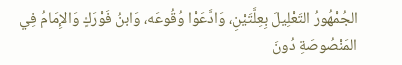الجُمْهُورُ التَعْلِيلَ بِعِلَّتَيْنِ، وَادَّعَوْا وُقُوعَه، وَابنُ فَوْرَكٍ وَالإِمَامُ فِي المَنْصُوصَةِ دُونَ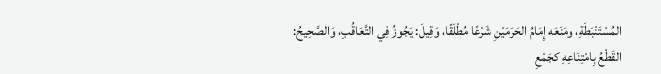المُسْتَنْبَطَةِ، ومَنَعَه إِمَامُ الحَرَمَيْنِ شَرْعًا مُطْلَقًا، وَقِيلَ: يَجُوزُ فِي التَّعَاقُبِ، وَالصَّحِيحُ: القَطْعُ بِامْتِنَاعِهِ كجَمْعِ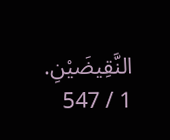النَّقِيضَيْنِ.
1 / 547